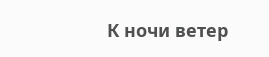К ночи ветер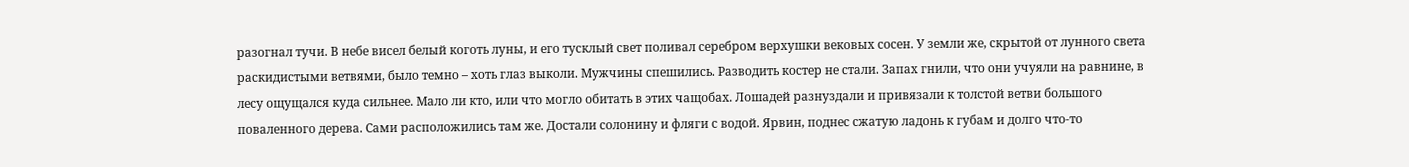разогнал тучи. В небе висел белый коготь луны, и его тусклый свет поливал серебром верхушки вековых сосен. У земли же, скрытой от лунного света раскидистыми ветвями, было темно – хоть глаз выколи. Мужчины спешились. Разводить костер не стали. Запах гнили, что они учуяли на равнине, в лесу ощущался куда сильнее. Мало ли кто, или что могло обитать в этих чащобах. Лошадей разнуздали и привязали к толстой ветви большого поваленного дерева. Сами расположились там же. Достали солонину и фляги с водой. Ярвин, поднес сжатую ладонь к губам и долго что-то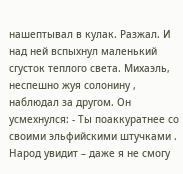нашептывал в кулак. Разжал. И над ней вспыхнул маленький сгусток теплого света. Михаэль, неспешно жуя солонину , наблюдал за другом. Он усмехнулся: - Ты поаккуратнее со своими эльфийскими штучками . Народ увидит – даже я не смогу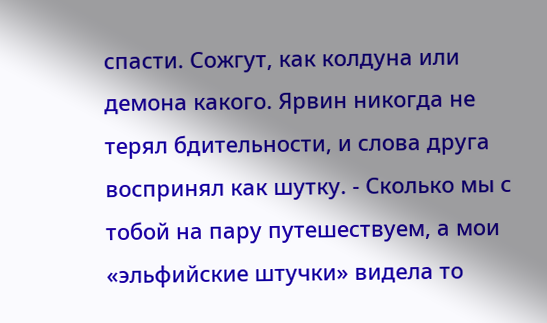спасти. Сожгут, как колдуна или демона какого. Ярвин никогда не терял бдительности, и слова друга воспринял как шутку. - Сколько мы с тобой на пару путешествуем, а мои «эльфийские штучки» видела то